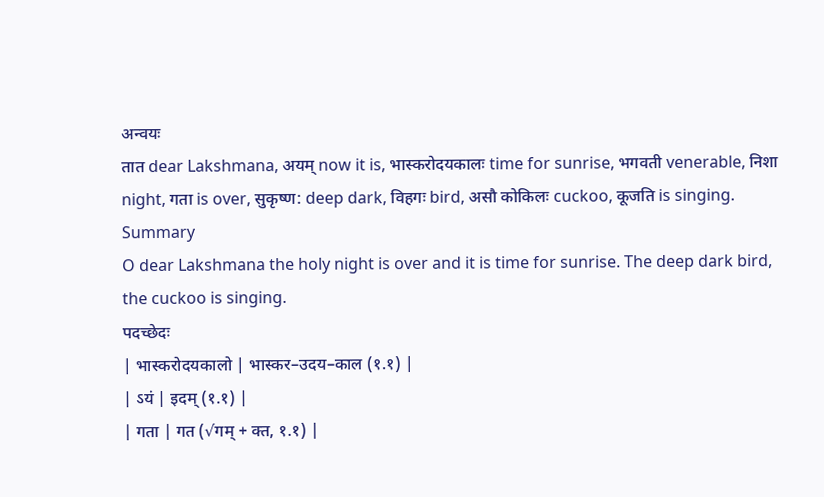अन्वयः
तात dear Lakshmana, अयम् now it is, भास्करोदयकालः time for sunrise, भगवती venerable, निशा night, गता is over, सुकृष्ण: deep dark, विहगः bird, असौ कोकिलः cuckoo, कूजति is singing.
Summary
O dear Lakshmana the holy night is over and it is time for sunrise. The deep dark bird, the cuckoo is singing.
पदच्छेदः
| भास्करोदयकालो | भास्कर–उदय–काल (१.१) |
| ऽयं | इदम् (१.१) |
| गता | गत (√गम् + क्त, १.१) |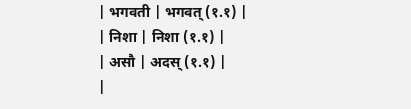| भगवती | भगवत् (१.१) |
| निशा | निशा (१.१) |
| असौ | अदस् (१.१) |
|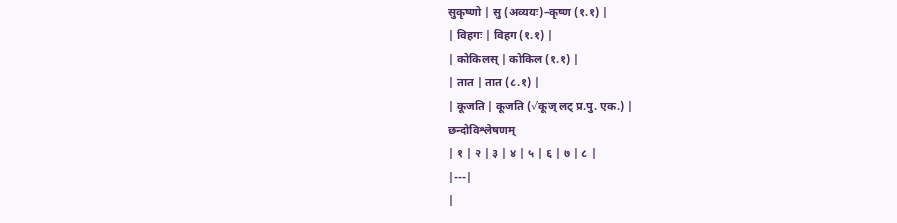सुकृष्णो | सु (अव्ययः)–कृष्ण (१.१) |
| विहगः | विहग (१.१) |
| कोकिलस् | कोकिल (१.१) |
| तात | तात (८.१) |
| कूजति | कूजति (√कूज् लट् प्र.पु. एक.) |
छन्दोविश्लेषणम्
| १ | २ | ३ | ४ | ५ | ६ | ७ | ८ |
|---|
|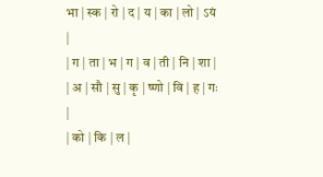भा | स्क | रो | द | य | का | लो | ऽयं |
| ग | ता | भ | ग | व | ती | नि | शा |
| अ | सौ | सु | कृ | ष्णो | वि | ह | गः |
| को | कि | ल |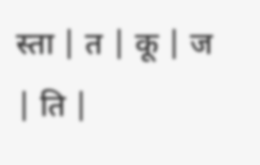स्ता | त | कू | ज | ति |